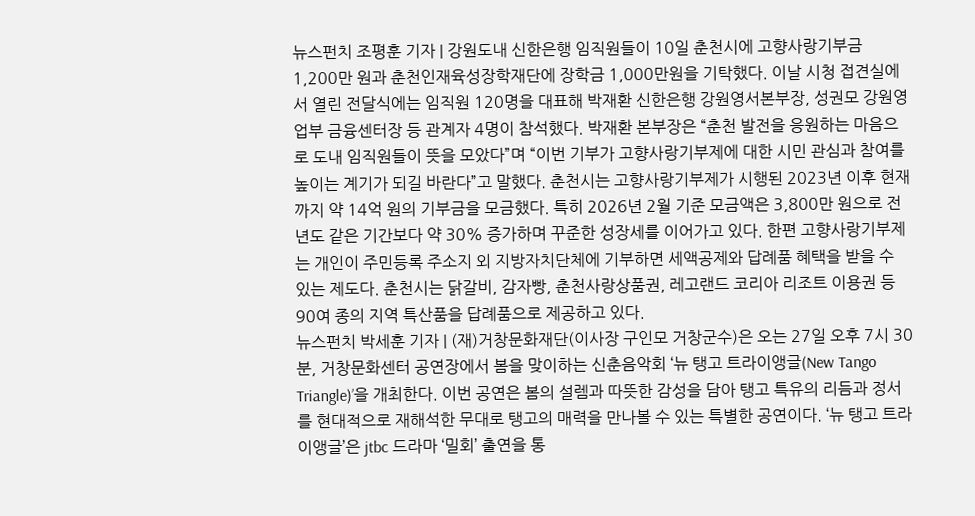뉴스펀치 조평훈 기자 | 강원도내 신한은행 임직원들이 10일 춘천시에 고향사랑기부금 1,200만 원과 춘천인재육성장학재단에 장학금 1,000만원을 기탁했다. 이날 시청 접견실에서 열린 전달식에는 임직원 120명을 대표해 박재환 신한은행 강원영서본부장, 성권모 강원영업부 금융센터장 등 관계자 4명이 참석했다. 박재환 본부장은 “춘천 발전을 응원하는 마음으로 도내 임직원들이 뜻을 모았다”며 “이번 기부가 고향사랑기부제에 대한 시민 관심과 참여를 높이는 계기가 되길 바란다”고 말했다. 춘천시는 고향사랑기부제가 시행된 2023년 이후 현재까지 약 14억 원의 기부금을 모금했다. 특히 2026년 2월 기준 모금액은 3,800만 원으로 전년도 같은 기간보다 약 30% 증가하며 꾸준한 성장세를 이어가고 있다. 한편 고향사랑기부제는 개인이 주민등록 주소지 외 지방자치단체에 기부하면 세액공제와 답례품 혜택을 받을 수 있는 제도다. 춘천시는 닭갈비, 감자빵, 춘천사랑상품권, 레고랜드 코리아 리조트 이용권 등 90여 종의 지역 특산품을 답례품으로 제공하고 있다.
뉴스펀치 박세훈 기자 | (재)거창문화재단(이사장 구인모 거창군수)은 오는 27일 오후 7시 30분, 거창문화센터 공연장에서 봄을 맞이하는 신춘음악회 ‘뉴 탱고 트라이앵글(New Tango Triangle)’을 개최한다. 이번 공연은 봄의 설렘과 따뜻한 감성을 담아 탱고 특유의 리듬과 정서를 현대적으로 재해석한 무대로 탱고의 매력을 만나볼 수 있는 특별한 공연이다. ‘뉴 탱고 트라이앵글’은 jtbc 드라마 ‘밀회’ 출연을 통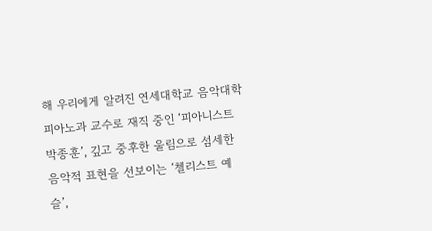해 우리에게 알려진 연세대학교 음악대학 피아노과 교수로 재직 중인 ‘피아니스트 박종훈’, 깊고 중후한 울림으로 섬세한 음악적 표현을 선보이는 ‘첼리스트 예슬’,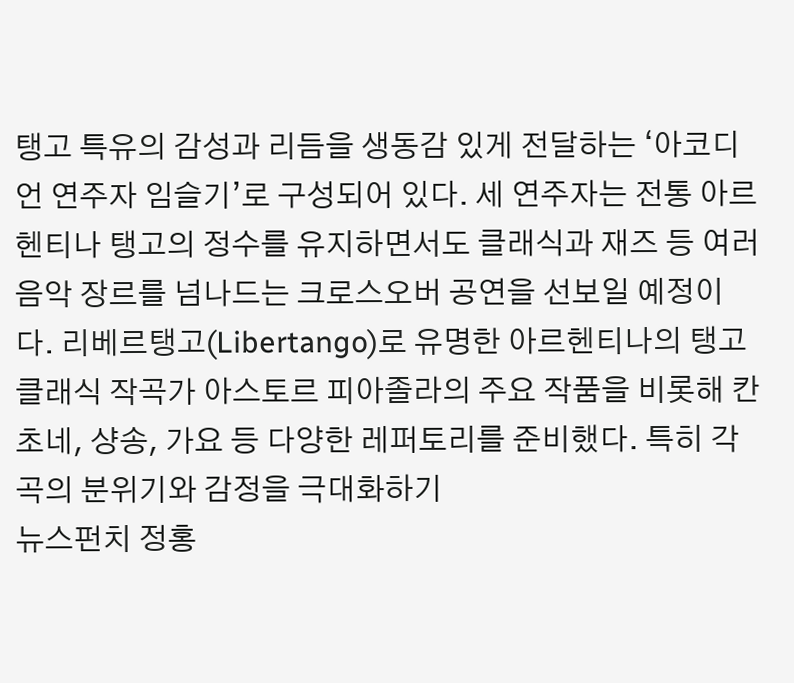탱고 특유의 감성과 리듬을 생동감 있게 전달하는 ‘아코디언 연주자 임슬기’로 구성되어 있다. 세 연주자는 전통 아르헨티나 탱고의 정수를 유지하면서도 클래식과 재즈 등 여러 음악 장르를 넘나드는 크로스오버 공연을 선보일 예정이다. 리베르탱고(Libertango)로 유명한 아르헨티나의 탱고 클래식 작곡가 아스토르 피아졸라의 주요 작품을 비롯해 칸초네, 샹송, 가요 등 다양한 레퍼토리를 준비했다. 특히 각 곡의 분위기와 감정을 극대화하기
뉴스펀치 정홍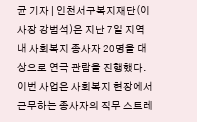균 기자 | 인천서구복지재단(이사장 강범석)은 지난 7일 지역 내 사회복지 종사자 20명을 대상으로 연극 관람을 진행했다. 이번 사업은 사회복지 현장에서 근무하는 종사자의 직무 스트레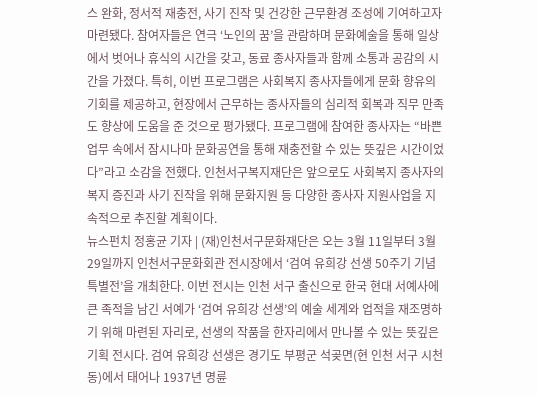스 완화, 정서적 재충전, 사기 진작 및 건강한 근무환경 조성에 기여하고자 마련됐다. 참여자들은 연극 ‘노인의 꿈’을 관람하며 문화예술을 통해 일상에서 벗어나 휴식의 시간을 갖고, 동료 종사자들과 함께 소통과 공감의 시간을 가졌다. 특히, 이번 프로그램은 사회복지 종사자들에게 문화 향유의 기회를 제공하고, 현장에서 근무하는 종사자들의 심리적 회복과 직무 만족도 향상에 도움을 준 것으로 평가됐다. 프로그램에 참여한 종사자는 “바쁜 업무 속에서 잠시나마 문화공연을 통해 재충전할 수 있는 뜻깊은 시간이었다”라고 소감을 전했다. 인천서구복지재단은 앞으로도 사회복지 종사자의 복지 증진과 사기 진작을 위해 문화지원 등 다양한 종사자 지원사업을 지속적으로 추진할 계획이다.
뉴스펀치 정홍균 기자 | (재)인천서구문화재단은 오는 3월 11일부터 3월 29일까지 인천서구문화회관 전시장에서 ‘검여 유희강 선생 50주기 기념 특별전’을 개최한다. 이번 전시는 인천 서구 출신으로 한국 현대 서예사에 큰 족적을 남긴 서예가 ‘검여 유희강 선생’의 예술 세계와 업적을 재조명하기 위해 마련된 자리로, 선생의 작품을 한자리에서 만나볼 수 있는 뜻깊은 기획 전시다. 검여 유희강 선생은 경기도 부평군 석곶면(현 인천 서구 시천동)에서 태어나 1937년 명륜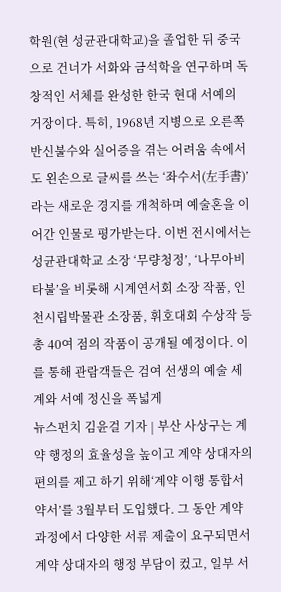학원(현 성균관대학교)을 졸업한 뒤 중국으로 건너가 서화와 금석학을 연구하며 독창적인 서체를 완성한 한국 현대 서예의 거장이다. 특히, 1968년 지병으로 오른쪽 반신불수와 실어증을 겪는 어려움 속에서도 왼손으로 글씨를 쓰는 ‘좌수서(左手書)’라는 새로운 경지를 개척하며 예술혼을 이어간 인물로 평가받는다. 이번 전시에서는 성균관대학교 소장 ‘무량청정’, ‘나무아비타불’을 비롯해 시계연서회 소장 작품, 인천시립박물관 소장품, 휘호대회 수상작 등 총 40여 점의 작품이 공개될 예정이다. 이를 통해 관람객들은 검여 선생의 예술 세계와 서예 정신을 폭넓게
뉴스펀치 김윤걸 기자 | 부산 사상구는 계약 행정의 효율성을 높이고 계약 상대자의 편의를 제고 하기 위해‘계약 이행 통합서약서’를 3월부터 도입했다. 그 동안 계약 과정에서 다양한 서류 제출이 요구되면서 계약 상대자의 행정 부담이 컸고, 일부 서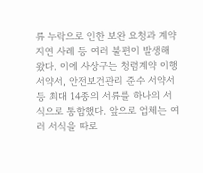류 누락으로 인한 보완 요청과 계약 지연 사례 등 여러 불편이 발생해 왔다. 이에 사상구는 청렴계약 이행 서약서, 안전보건관리 준수 서약서 등 최대 14종의 서류를 하나의 서식으로 통합했다. 앞으로 업체는 여러 서식을 따로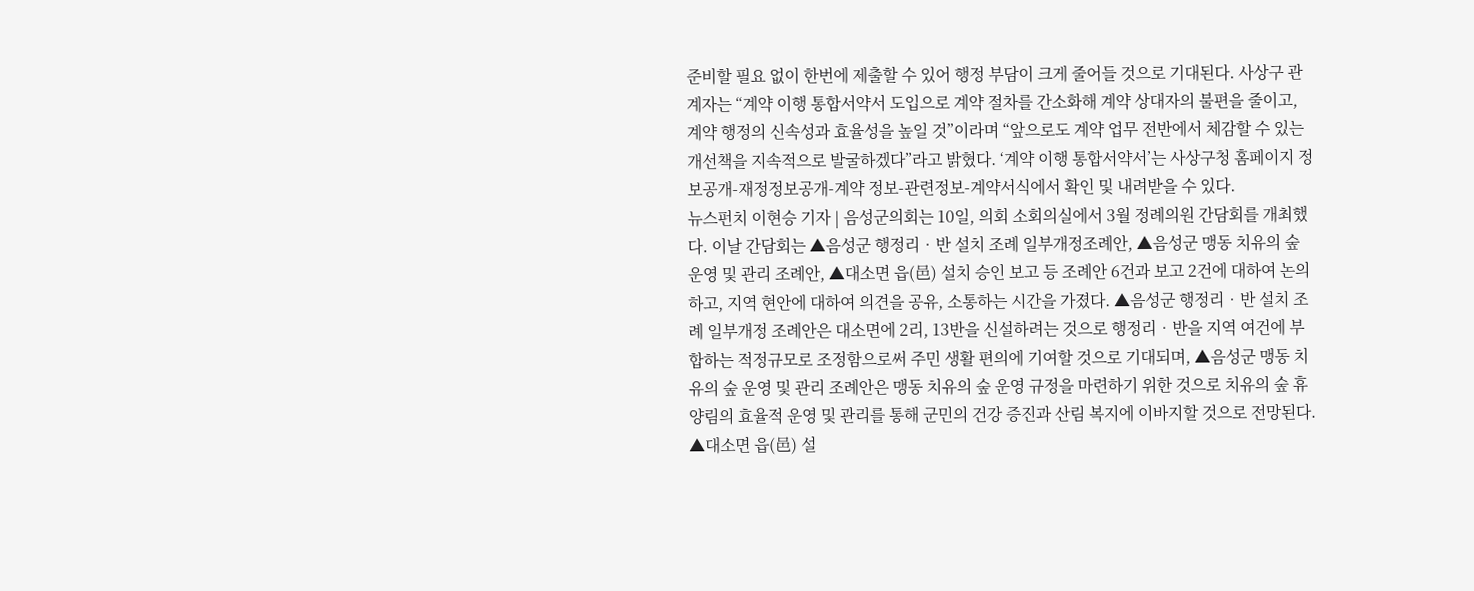준비할 필요 없이 한번에 제출할 수 있어 행정 부담이 크게 줄어들 것으로 기대된다. 사상구 관계자는 “계약 이행 통합서약서 도입으로 계약 절차를 간소화해 계약 상대자의 불편을 줄이고, 계약 행정의 신속성과 효율성을 높일 것”이라며 “앞으로도 계약 업무 전반에서 체감할 수 있는 개선책을 지속적으로 발굴하겠다”라고 밝혔다. ‘계약 이행 통합서약서’는 사상구청 홈페이지 정보공개-재정정보공개-계약 정보-관련정보-계약서식에서 확인 및 내려받을 수 있다.
뉴스펀치 이현승 기자 | 음성군의회는 10일, 의회 소회의실에서 3월 정례의원 간담회를 개최했다. 이날 간담회는 ▲음성군 행정리‧반 설치 조례 일부개정조례안, ▲음성군 맹동 치유의 숲 운영 및 관리 조례안, ▲대소면 읍(邑) 설치 승인 보고 등 조례안 6건과 보고 2건에 대하여 논의하고, 지역 현안에 대하여 의견을 공유, 소통하는 시간을 가졌다. ▲음성군 행정리‧반 설치 조례 일부개정 조례안은 대소면에 2리, 13반을 신설하려는 것으로 행정리‧반을 지역 여건에 부합하는 적정규모로 조정함으로써 주민 생활 편의에 기여할 것으로 기대되며, ▲음성군 맹동 치유의 숲 운영 및 관리 조례안은 맹동 치유의 숲 운영 규정을 마련하기 위한 것으로 치유의 숲 휴양림의 효율적 운영 및 관리를 통해 군민의 건강 증진과 산림 복지에 이바지할 것으로 전망된다. ▲대소면 읍(邑) 설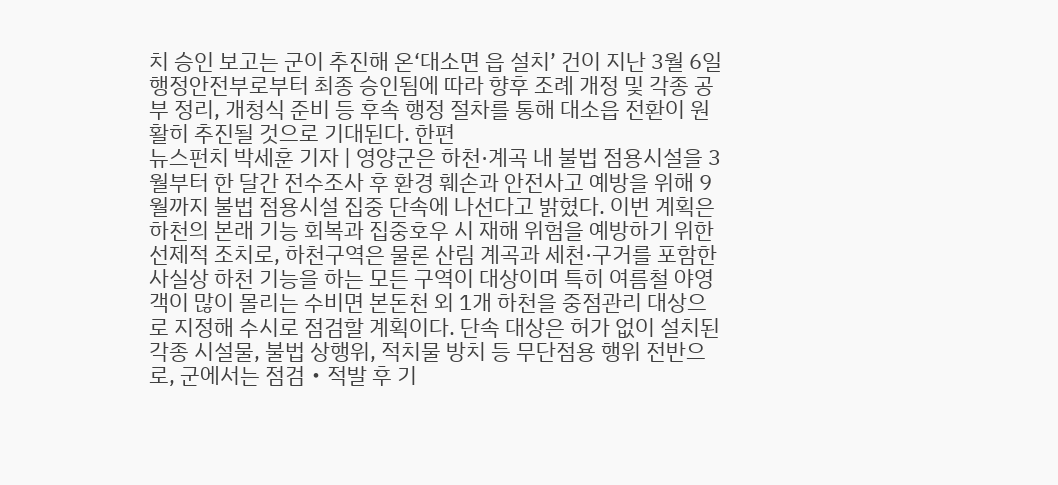치 승인 보고는 군이 추진해 온‘대소면 읍 설치’ 건이 지난 3월 6일 행정안전부로부터 최종 승인됨에 따라 향후 조례 개정 및 각종 공부 정리, 개청식 준비 등 후속 행정 절차를 통해 대소읍 전환이 원활히 추진될 것으로 기대된다. 한편
뉴스펀치 박세훈 기자 | 영양군은 하천·계곡 내 불법 점용시설을 3월부터 한 달간 전수조사 후 환경 훼손과 안전사고 예방을 위해 9월까지 불법 점용시설 집중 단속에 나선다고 밝혔다. 이번 계획은 하천의 본래 기능 회복과 집중호우 시 재해 위험을 예방하기 위한 선제적 조치로, 하천구역은 물론 산림 계곡과 세천·구거를 포함한 사실상 하천 기능을 하는 모든 구역이 대상이며 특히 여름철 야영객이 많이 몰리는 수비면 본돈천 외 1개 하천을 중점관리 대상으로 지정해 수시로 점검할 계획이다. 단속 대상은 허가 없이 설치된 각종 시설물, 불법 상행위, 적치물 방치 등 무단점용 행위 전반으로, 군에서는 점검‧적발 후 기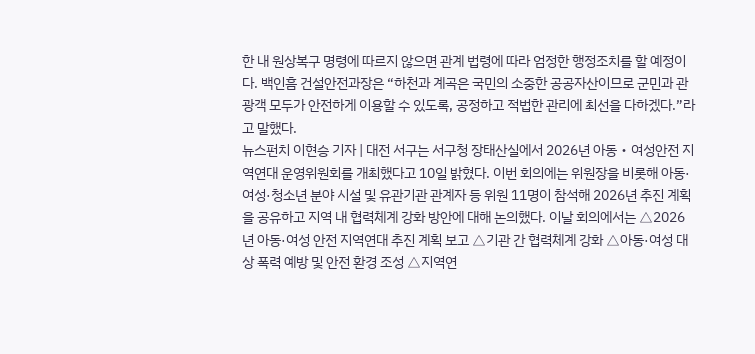한 내 원상복구 명령에 따르지 않으면 관계 법령에 따라 엄정한 행정조치를 할 예정이다. 백인흠 건설안전과장은 “하천과 계곡은 국민의 소중한 공공자산이므로 군민과 관광객 모두가 안전하게 이용할 수 있도록, 공정하고 적법한 관리에 최선을 다하겠다.”라고 말했다.
뉴스펀치 이현승 기자 | 대전 서구는 서구청 장태산실에서 2026년 아동‧여성안전 지역연대 운영위원회를 개최했다고 10일 밝혔다. 이번 회의에는 위원장을 비롯해 아동·여성·청소년 분야 시설 및 유관기관 관계자 등 위원 11명이 참석해 2026년 추진 계획을 공유하고 지역 내 협력체계 강화 방안에 대해 논의했다. 이날 회의에서는 △2026년 아동·여성 안전 지역연대 추진 계획 보고 △기관 간 협력체계 강화 △아동·여성 대상 폭력 예방 및 안전 환경 조성 △지역연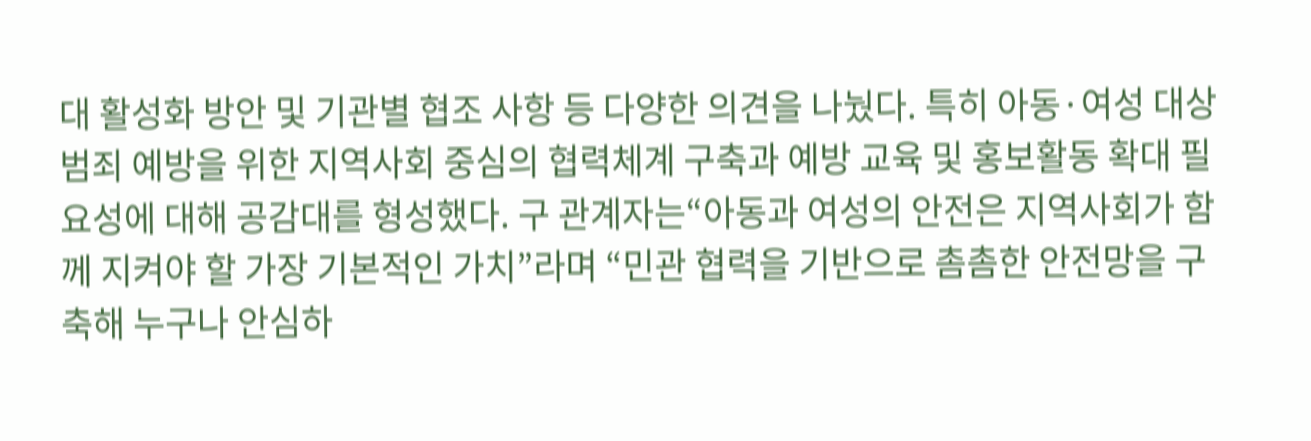대 활성화 방안 및 기관별 협조 사항 등 다양한 의견을 나눴다. 특히 아동·여성 대상 범죄 예방을 위한 지역사회 중심의 협력체계 구축과 예방 교육 및 홍보활동 확대 필요성에 대해 공감대를 형성했다. 구 관계자는“아동과 여성의 안전은 지역사회가 함께 지켜야 할 가장 기본적인 가치”라며 “민관 협력을 기반으로 촘촘한 안전망을 구축해 누구나 안심하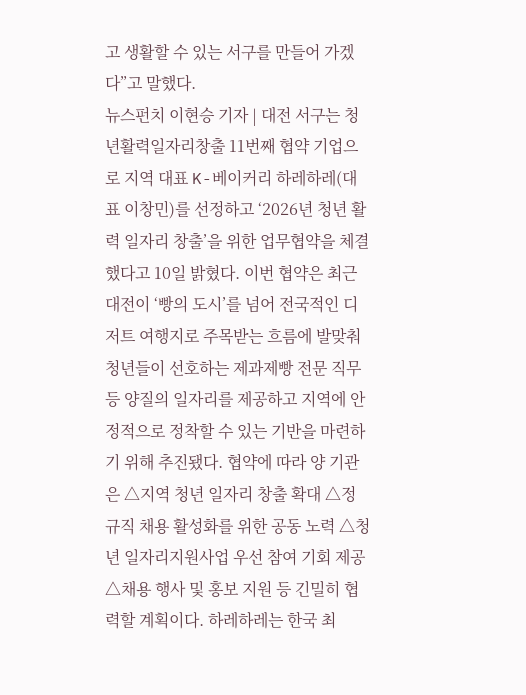고 생활할 수 있는 서구를 만들어 가겠다”고 말했다.
뉴스펀치 이현승 기자 | 대전 서구는 청년활력일자리창출 11번째 협약 기업으로 지역 대표 K-베이커리 하레하레(대표 이창민)를 선정하고 ‘2026년 청년 활력 일자리 창출’을 위한 업무협약을 체결했다고 10일 밝혔다. 이번 협약은 최근 대전이 ‘빵의 도시’를 넘어 전국적인 디저트 여행지로 주목받는 흐름에 발맞춰 청년들이 선호하는 제과제빵 전문 직무 등 양질의 일자리를 제공하고 지역에 안정적으로 정착할 수 있는 기반을 마련하기 위해 추진됐다. 협약에 따라 양 기관은 △지역 청년 일자리 창출 확대 △정규직 채용 활성화를 위한 공동 노력 △청년 일자리지원사업 우선 참여 기회 제공 △채용 행사 및 홍보 지원 등 긴밀히 협력할 계획이다. 하레하레는 한국 최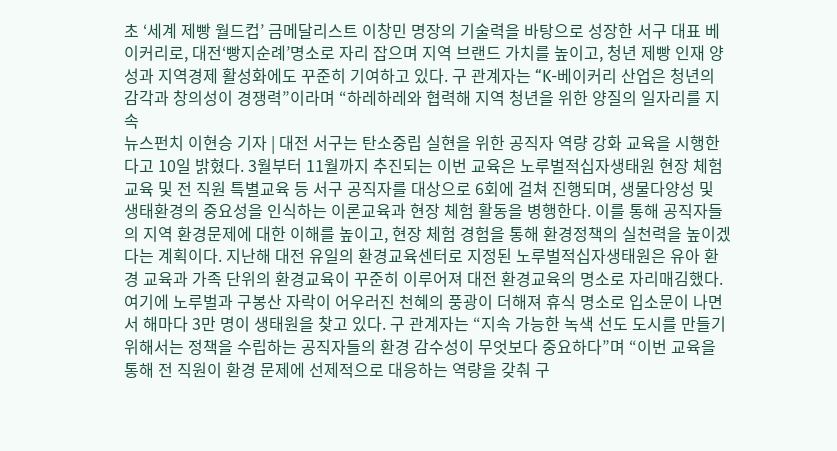초 ‘세계 제빵 월드컵’ 금메달리스트 이창민 명장의 기술력을 바탕으로 성장한 서구 대표 베이커리로, 대전‘빵지순례’명소로 자리 잡으며 지역 브랜드 가치를 높이고, 청년 제빵 인재 양성과 지역경제 활성화에도 꾸준히 기여하고 있다. 구 관계자는 “K-베이커리 산업은 청년의 감각과 창의성이 경쟁력”이라며 “하레하레와 협력해 지역 청년을 위한 양질의 일자리를 지속
뉴스펀치 이현승 기자 | 대전 서구는 탄소중립 실현을 위한 공직자 역량 강화 교육을 시행한다고 10일 밝혔다. 3월부터 11월까지 추진되는 이번 교육은 노루벌적십자생태원 현장 체험 교육 및 전 직원 특별교육 등 서구 공직자를 대상으로 6회에 걸쳐 진행되며, 생물다양성 및 생태환경의 중요성을 인식하는 이론교육과 현장 체험 활동을 병행한다. 이를 통해 공직자들의 지역 환경문제에 대한 이해를 높이고, 현장 체험 경험을 통해 환경정책의 실천력을 높이겠다는 계획이다. 지난해 대전 유일의 환경교육센터로 지정된 노루벌적십자생태원은 유아 환경 교육과 가족 단위의 환경교육이 꾸준히 이루어져 대전 환경교육의 명소로 자리매김했다. 여기에 노루벌과 구봉산 자락이 어우러진 천혜의 풍광이 더해져 휴식 명소로 입소문이 나면서 해마다 3만 명이 생태원을 찾고 있다. 구 관계자는 “지속 가능한 녹색 선도 도시를 만들기 위해서는 정책을 수립하는 공직자들의 환경 감수성이 무엇보다 중요하다”며 “이번 교육을 통해 전 직원이 환경 문제에 선제적으로 대응하는 역량을 갖춰 구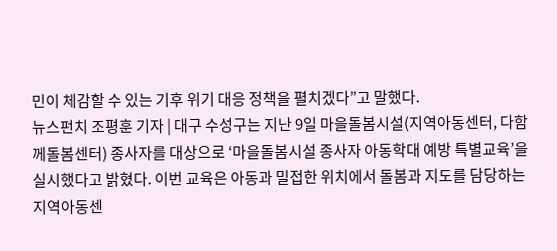민이 체감할 수 있는 기후 위기 대응 정책을 펼치겠다”고 말했다.
뉴스펀치 조평훈 기자 | 대구 수성구는 지난 9일 마을돌봄시설(지역아동센터, 다함께돌봄센터) 종사자를 대상으로 ‘마을돌봄시설 종사자 아동학대 예방 특별교육’을 실시했다고 밝혔다. 이번 교육은 아동과 밀접한 위치에서 돌봄과 지도를 담당하는 지역아동센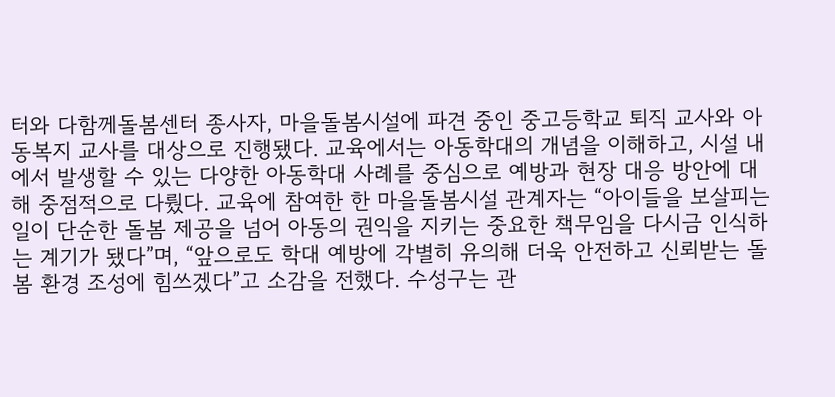터와 다함께돌봄센터 종사자, 마을돌봄시설에 파견 중인 중고등학교 퇴직 교사와 아동복지 교사를 대상으로 진행됐다. 교육에서는 아동학대의 개념을 이해하고, 시설 내에서 발생할 수 있는 다양한 아동학대 사례를 중심으로 예방과 현장 대응 방안에 대해 중점적으로 다뤘다. 교육에 참여한 한 마을돌봄시설 관계자는 “아이들을 보살피는 일이 단순한 돌봄 제공을 넘어 아동의 권익을 지키는 중요한 책무임을 다시금 인식하는 계기가 됐다”며, “앞으로도 학대 예방에 각별히 유의해 더욱 안전하고 신뢰받는 돌봄 환경 조성에 힘쓰겠다”고 소감을 전했다. 수성구는 관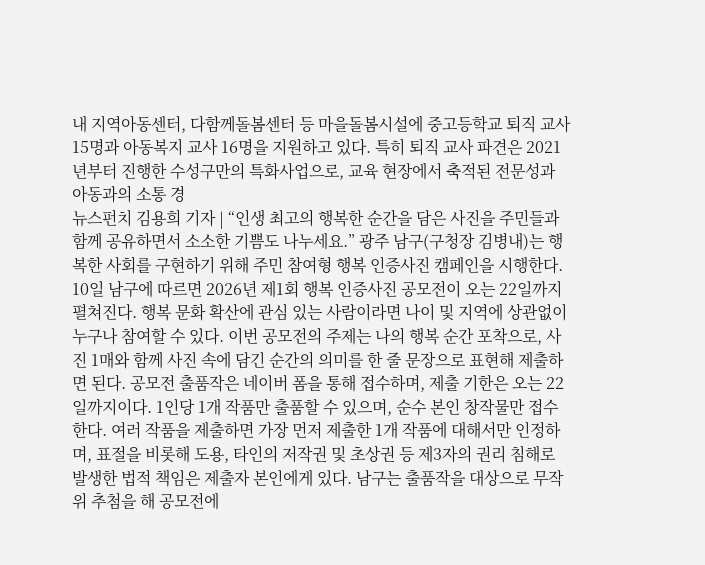내 지역아동센터, 다함께돌봄센터 등 마을돌봄시설에 중고등학교 퇴직 교사 15명과 아동복지 교사 16명을 지원하고 있다. 특히 퇴직 교사 파견은 2021년부터 진행한 수성구만의 특화사업으로, 교육 현장에서 축적된 전문성과 아동과의 소통 경
뉴스펀치 김용희 기자 | “인생 최고의 행복한 순간을 담은 사진을 주민들과 함께 공유하면서 소소한 기쁨도 나누세요.” 광주 남구(구청장 김병내)는 행복한 사회를 구현하기 위해 주민 참여형 행복 인증사진 캠페인을 시행한다. 10일 남구에 따르면 2026년 제1회 행복 인증사진 공모전이 오는 22일까지 펼쳐진다. 행복 문화 확산에 관심 있는 사람이라면 나이 및 지역에 상관없이 누구나 참여할 수 있다. 이번 공모전의 주제는 나의 행복 순간 포착으로, 사진 1매와 함께 사진 속에 담긴 순간의 의미를 한 줄 문장으로 표현해 제출하면 된다. 공모전 출품작은 네이버 폼을 통해 접수하며, 제출 기한은 오는 22일까지이다. 1인당 1개 작품만 출품할 수 있으며, 순수 본인 창작물만 접수한다. 여러 작품을 제출하면 가장 먼저 제출한 1개 작품에 대해서만 인정하며, 표절을 비롯해 도용, 타인의 저작권 및 초상권 등 제3자의 권리 침해로 발생한 법적 책임은 제출자 본인에게 있다. 남구는 출품작을 대상으로 무작위 추첨을 해 공모전에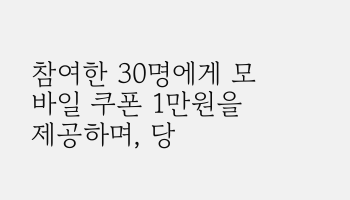참여한 30명에게 모바일 쿠폰 1만원을 제공하며, 당